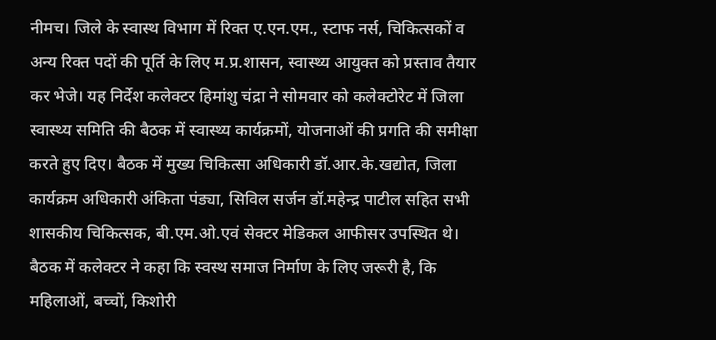नीमच। जिले के स्वास्थ विभाग में रिक्त ए.एन.एम., स्टाफ नर्स, चिकित्सकों व अन्य रिक्त पदों की पूर्ति के लिए म.प्र.शासन, स्वास्थ्य आयुक्त को प्रस्ताव तैयार कर भेजे। यह निर्देश कलेक्टर हिमांशु चंद्रा ने सोमवार को कलेक्टोरेट में जिला स्वास्थ्य समिति की बैठक में स्वास्थ्य कार्यक्रमों, योजनाओं की प्रगति की समीक्षा करते हुए दिए। बैठक में मुख्य चिकित्सा अधिकारी डॉ.आर.के.खद्योत, जिला कार्यक्रम अधिकारी अंकिता पंड्या, सिविल सर्जन डॉ.महेन्द्र पाटील सहित सभी शासकीय चिकित्सक, बी.एम.ओ.एवं सेक्टर मेडिकल आफीसर उपस्थित थे।
बैठक में कलेक्टर ने कहा कि स्वस्थ समाज निर्माण के लिए जरूरी है, कि महिलाओं, बच्चों, किशोरी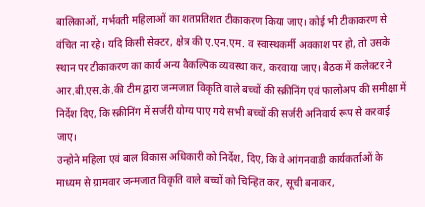बालिकाओं, गर्भवती महिलाओं का शतप्रतिशत टीकाकरण किया जाए। कोई भी टीकाकरण से वंचित ना रहे। यदि किसी सेक्टर, क्षेत्र की ए.एन.एम. व स्वास्थकर्मी अवकाश पर हो, तो उसके स्थान पर टीकाकरण का कार्य अन्य वैकल्पिक व्यवस्था कर, करवाया जाए। बैठक में कलेक्टर ने आर.बी.एस.के.की टीम द्वारा जन्मजात विकृति वाले बच्चों की स्क्रीनिंग एवं फालोअप की समीक्षा में निर्देश दिए, कि स्क्रीनिंग में सर्जरी योग्य पाए गये सभी बच्चों की सर्जरी अनिवार्य रूप से करवाई जाए।
उन्होने महिला एवं बाल विकास अधिकारी को निर्देश, दिए, कि वे आंगनवाडी कार्यकर्ताओं के माध्यम से ग्रामवार जन्मजात विकृति वाले बच्चों को चिन्हित कर, सूची बनाकर,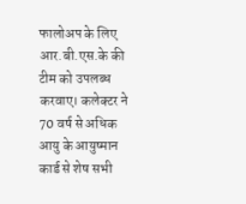फालोअप के लिए आर.बी.एस.के की टीम को उपलब्ध करवाए। कलेक्टर ने 70 वर्ष से अधिक आयु के आयुष्मान कार्ड से शेष सभी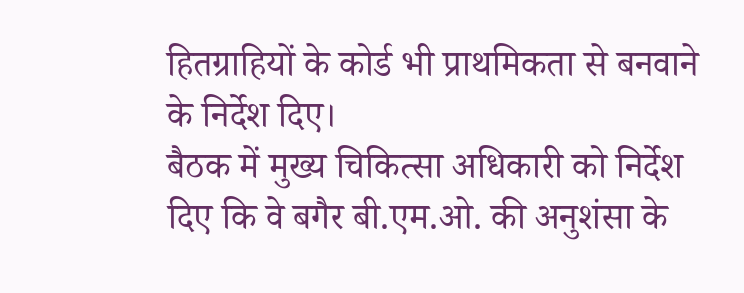हितग्राहियों के कोर्ड भी प्राथमिकता से बनवाने के निर्देश दिए।
बैठक में मुख्य चिकित्सा अधिकारी को निर्देश दिए कि वे बगैर बी.एम.ओ. की अनुशंसा के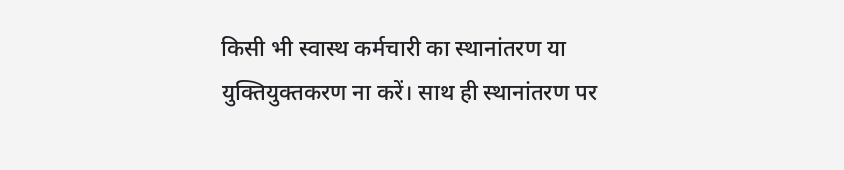किसी भी स्वास्थ कर्मचारी का स्थानांतरण या युक्तियुक्तकरण ना करें। साथ ही स्थानांतरण पर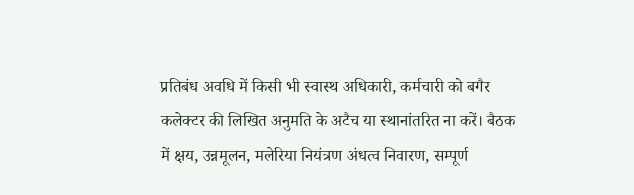प्रतिबंध अवधि में किसी भी स्वास्थ अधिकारी, कर्मचारी को बगैर कलेक्टर की लिखित अनुमति के अटैच या स्थानांतरित ना करें। बैठक में क्षय, उन्नमूलन, मलेरिया नियंत्रण अंधत्व निवारण, सम्पूर्ण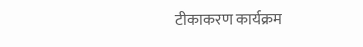टीकाकरण कार्यक्रम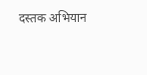दस्तक अभियान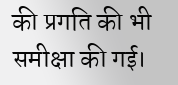की प्रगति की भी समीक्षा की गई।